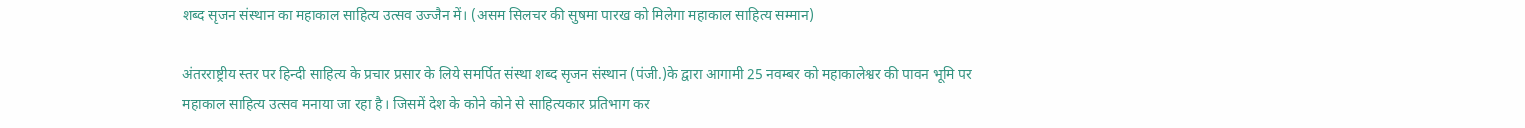शब्द सृजन संस्थान का महाकाल साहित्य उत्सव उज्जैन में। (असम सिलचर की सुषमा पारख को मिलेगा महाकाल साहित्य सम्मान)

अंतरराष्ट्रीय स्तर पर हिन्दी साहित्य के प्रचार प्रसार के लिये समर्पित संस्था शब्द सृजन संस्थान (पंजी.)के द्वारा आगामी 25 नवम्बर को महाकालेश्वर की पावन भूमि पर महाकाल साहित्य उत्सव मनाया जा रहा है। जिसमें देश के कोने कोने से साहित्यकार प्रतिभाग कर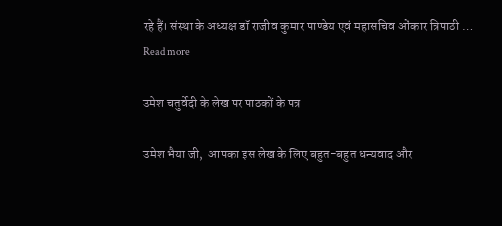रहे हैं। संस्था के अध्यक्ष डॉ राजीव कुमार पाण्डेय एवं महासचिव ओंकार त्रिपाठी … Read more

उमेश चतुर्वेदी के लेख पर पाठकों के पत्र

उमेश भैया जी,  आपका इस लेख के लिए बहुत-बहुत धन्यवाद और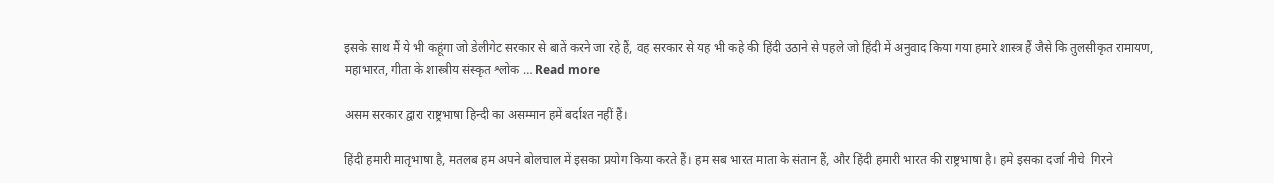इसके साथ मैं ये भी कहूंगा जो डेलीगेट सरकार से बातें करने जा रहे हैं, वह सरकार से यह भी कहे की हिंदी उठाने से पहले जो हिंदी में अनुवाद किया गया हमारे शास्त्र हैं जैसे कि तुलसीकृत रामायण, महाभारत, गीता के शास्त्रीय संस्कृत श्लोक … Read more

असम सरकार द्वारा राष्ट्रभाषा हिन्दी का असम्मान हमें बर्दाश्त नहीं हैं।

हिंदी हमारी मातृभाषा है, मतलब हम अपने बोलचाल में इसका प्रयोग किया करते हैं। हम सब भारत माता के संतान हैं, और हिंदी हमारी भारत की राष्ट्रभाषा है। हमे इसका दर्जा नीचे  गिरने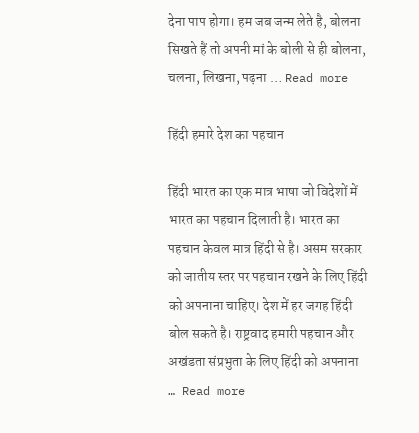देना पाप होगा। हम जब जन्म लेते है, बोलना सिखते हैं तो अपनी मां के बोली से ही बोलना, चलना, लिखना, पढ़ना … Read more

हिंदी हमारे देश का पहचान

हिंदी भारत का एक मात्र भाषा जो विदेशों में भारत का पहचान दिलाती है। भारत का पहचान केवल मात्र हिंदी से है। असम सरकार को जातीय स्तर पर पहचान रखने के लिए हिंदी को अपनाना चाहिए। देश में हर जगह हिंदी बोल सकते है। राष्ट्रवाद हमारी पहचान और  अखंडता संप्रभुता के लिए हिंदी को अपनाना … Read more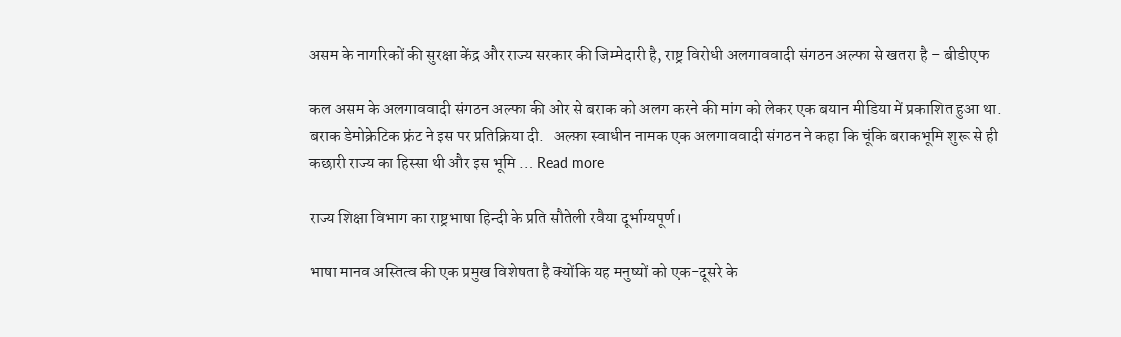असम के नागरिकों की सुरक्षा केंद्र और राज्य सरकार की जिम्मेदारी है, राष्ट्र विरोधी अलगाववादी संगठन अल्फा से खतरा है – बीडीएफ

कल असम के अलगाववादी संगठन अल्फा की ओर से बराक को अलग करने की मांग को लेकर एक बयान मीडिया में प्रकाशित हुआ था. बराक डेमोक्रेटिक फ्रंट ने इस पर प्रतिक्रिया दी.   अल्फ़ा स्वाधीन नामक एक अलगाववादी संगठन ने कहा कि चूंकि बराकभूमि शुरू से ही कछारी राज्य का हिस्सा थी और इस भूमि … Read more

राज्य शिक्षा विभाग का राष्ट्रभाषा हिन्दी के प्रति सौतेली रवैया दूर्भाग्यपूर्ण।

भाषा मानव अस्तित्व की एक प्रमुख विशेषता है क्योंकि यह मनुष्यों को एक-दूसरे के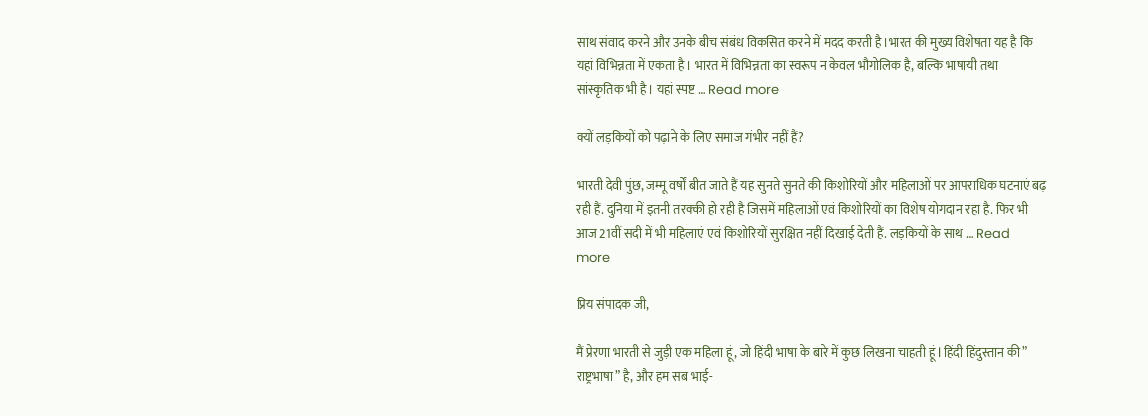साथ संवाद करने और उनके बीच संबंध विकसित करने में मदद करती है।भारत की मुख्य विशेषता यह है कि यहां विभिन्नता में एकता है। भारत में विभिन्नता का स्वरूप न केवल भौगोलिक है, बल्कि भाषायी तथा सांस्कृतिक भी है। यहां स्पष्ट … Read more

क्यों लड़कियों को पढ़ाने के लिए समाज गंभीर नहीं हैं?

भारती देवी पुंछ, जम्मू वर्षों बीत जाते हैं यह सुनते सुनते की किशोरियों और महिलाओं पर आपराधिक घटनाएं बढ़ रही हैं. दुनिया में इतनी तरक्की हो रही है जिसमें महिलाओं एवं किशोरियों का विशेष योगदान रहा है. फिर भी आज 21वीं सदी में भी महिलाएं एवं किशोरियों सुरक्षित नहीं दिखाई देती हैं. लड़कियों के साथ … Read more

प्रिय संपादक जी,

मैं प्रेरणा भारती से जुड़ी एक महिला हूं, जो हिंदी भाषा के बारे में कुछ लिखना चाहती हूं l हिंदी हिंदुस्तान की” राष्ट्रभाषा” है, और हम सब भाई-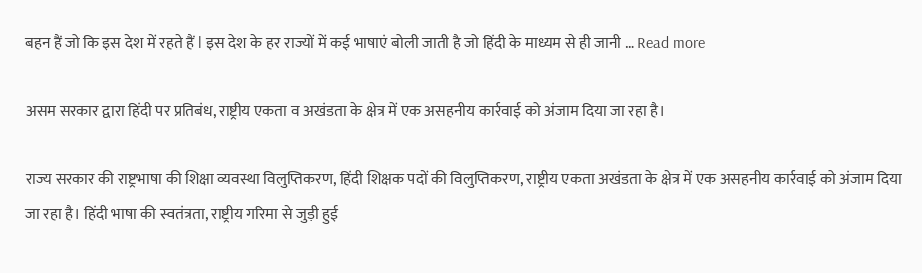बहन हैं जो कि इस देश में रहते हैं l इस देश के हर राज्यों में कई भाषाएं बोली जाती है जो हिंदी के माध्यम से ही जानी … Read more

असम सरकार द्वारा हिंदी पर प्रतिबंध, राष्ट्रीय एकता व अखंडता के क्षेत्र में एक असहनीय कार्रवाई को अंजाम दिया जा रहा है।

राज्य सरकार की राष्ट्रभाषा की शिक्षा व्यवस्था विलुप्तिकरण, हिंदी शिक्षक पदों की विलुप्तिकरण, राष्ट्रीय एकता अखंडता के क्षेत्र में एक असहनीय कार्रवाई को अंजाम दिया जा रहा है। हिंदी भाषा की स्वतंत्रता, राष्ट्रीय गरिमा से जुड़ी हुई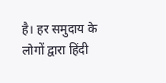है। हर समुदाय के लोगों द्वारा हिंदी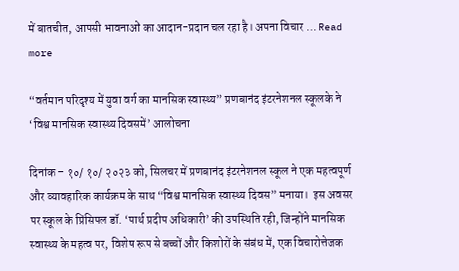में बातचीत, आपसी भावनाओं का आदान-प्रदान चल रहा है। अपना विचार … Read more

“वर्तमान परिदृश्य में युवा वर्ग का मानसिक स्वास्थ्य” प्रणबानंद इंटरनेशनल स्कूलके ने ‘विश्व मानसिक स्वास्थ्य दिवसमें’ आलोचना

दिनांक – १०/ १०/ २०२३ को, सिलचर में प्रणबानंद इंटरनेशनल स्कूल ने एक महत्वपूर्ण और व्यावहारिक कार्यक्रम के साथ “विश्व मानसिक स्वास्थ्य दिवस” मनाया।  इस अवसर पर स्कूल के प्रिंसिपल डॉ. ‘पार्थ प्रदीप अधिकारी’ की उपस्थिति रही, जिन्होंने मानसिक स्वास्थ्य के महत्व पर, विशेष रूप से बच्चों और किशोरों के संबंध में, एक विचारोत्तेजक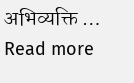अभिव्यक्ति … Read more